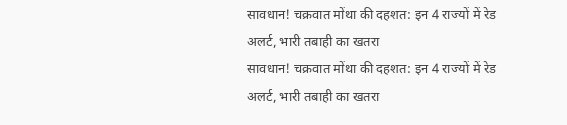सावधान! चक्रवात मोंथा की दहशत: इन 4 राज्यों में रेड अलर्ट, भारी तबाही का खतरा
सावधान! चक्रवात मोंथा की दहशत: इन 4 राज्यों में रेड अलर्ट, भारी तबाही का खतरा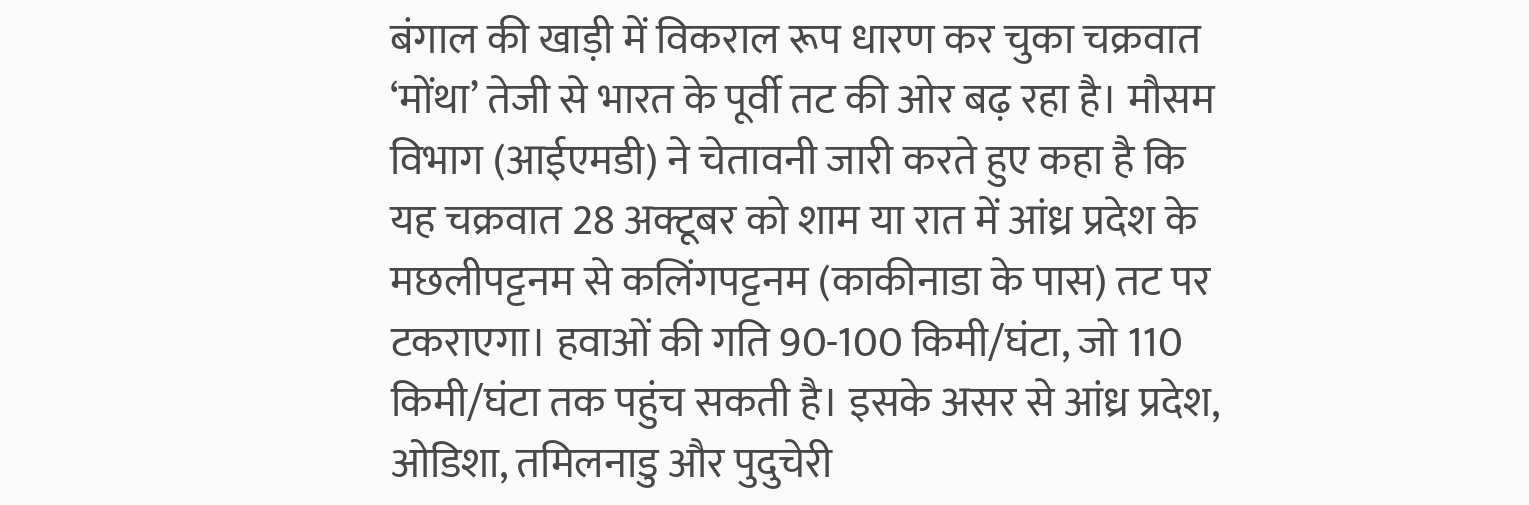बंगाल की खाड़ी में विकराल रूप धारण कर चुका चक्रवात ‘मोंथा’ तेजी से भारत के पूर्वी तट की ओर बढ़ रहा है। मौसम विभाग (आईएमडी) ने चेतावनी जारी करते हुए कहा है कि यह चक्रवात 28 अक्टूबर को शाम या रात में आंध्र प्रदेश के मछलीपट्टनम से कलिंगपट्टनम (काकीनाडा के पास) तट पर टकराएगा। हवाओं की गति 90-100 किमी/घंटा, जो 110 किमी/घंटा तक पहुंच सकती है। इसके असर से आंध्र प्रदेश, ओडिशा, तमिलनाडु और पुदुचेरी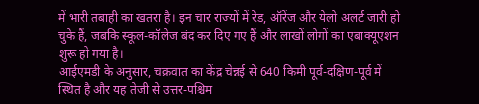में भारी तबाही का खतरा है। इन चार राज्यों में रेड, ऑरेंज और येलो अलर्ट जारी हो चुके हैं, जबकि स्कूल-कॉलेज बंद कर दिए गए हैं और लाखों लोगों का एबाक्यूएशन शुरू हो गया है।
आईएमडी के अनुसार, चक्रवात का केंद्र चेन्नई से 640 किमी पूर्व-दक्षिण-पूर्व में स्थित है और यह तेजी से उत्तर-पश्चिम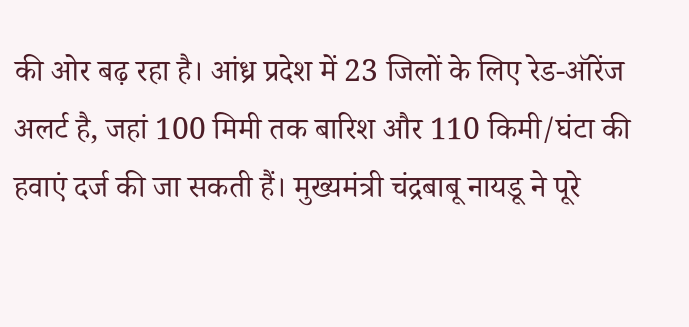की ओर बढ़ रहा है। आंध्र प्रदेश में 23 जिलों के लिए रेड-ऑरेंज अलर्ट है, जहां 100 मिमी तक बारिश और 110 किमी/घंटा की हवाएं दर्ज की जा सकती हैं। मुख्यमंत्री चंद्रबाबू नायडू ने पूरे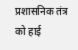प्रशासनिक तंत्र को हाई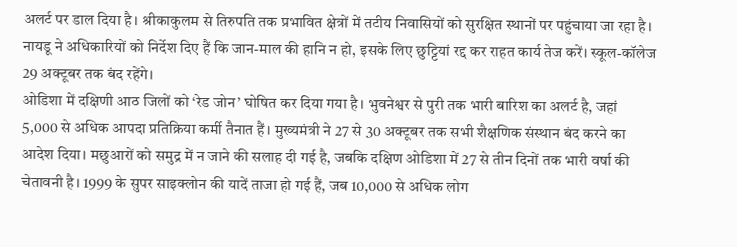अलर्ट पर डाल दिया है। श्रीकाकुलम से तिरुपति तक प्रभावित क्षेत्रों में तटीय निवासियों को सुरक्षित स्थानों पर पहुंचाया जा रहा है। नायडू ने अधिकारियों को निर्देश दिए हैं कि जान-माल की हानि न हो, इसके लिए छुट्टियां रद्द कर राहत कार्य तेज करें। स्कूल-कॉलेज 29 अक्टूबर तक बंद रहेंगे।
ओडिशा में दक्षिणी आठ जिलों को ‘रेड जोन’ घोषित कर दिया गया है। भुवनेश्वर से पुरी तक भारी बारिश का अलर्ट है, जहां 5,000 से अधिक आपदा प्रतिक्रिया कर्मी तैनात हैं। मुख्यमंत्री ने 27 से 30 अक्टूबर तक सभी शैक्षणिक संस्थान बंद करने का आदेश दिया। मछुआरों को समुद्र में न जाने की सलाह दी गई है, जबकि दक्षिण ओडिशा में 27 से तीन दिनों तक भारी वर्षा की चेतावनी है। 1999 के सुपर साइक्लोन की यादें ताजा हो गई हैं, जब 10,000 से अधिक लोग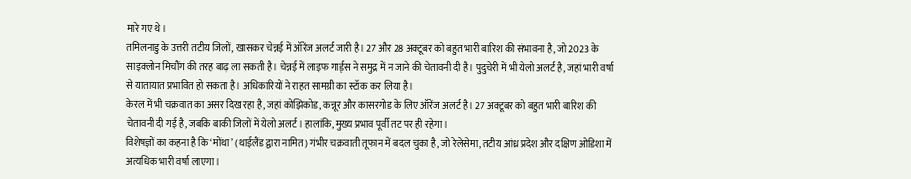मारे गए थे।
तमिलनाडु के उत्तरी तटीय जिलों, खासकर चेन्नई में ऑरेंज अलर्ट जारी है। 27 और 28 अक्टूबर को बहुत भारी बारिश की संभावना है, जो 2023 के साइक्लोन मिचौंग की तरह बाढ़ ला सकती है। चेन्नई में लाइफ गार्ड्स ने समुद्र में न जाने की चेतावनी दी है। पुदुचेरी में भी येलो अलर्ट है, जहां भारी वर्षा से यातायात प्रभावित हो सकता है। अधिकारियों ने राहत सामग्री का स्टॉक कर लिया है।
केरल में भी चक्रवात का असर दिख रहा है, जहां कोझिकोड, कन्नूर और कासरगोड के लिए ऑरेंज अलर्ट है। 27 अक्टूबर को बहुत भारी बारिश की चेतावनी दी गई है, जबकि बाकी जिलों में येलो अलर्ट। हालांकि, मुख्य प्रभाव पूर्वी तट पर ही रहेगा।
विशेषज्ञों का कहना है कि ‘मोंथा’ (थाईलैंड द्वारा नामित) गंभीर चक्रवाती तूफान में बदल चुका है, जो रेलेसेमा, तटीय आंध्र प्रदेश और दक्षिण ओडिशा में अत्यधिक भारी वर्षा लाएगा।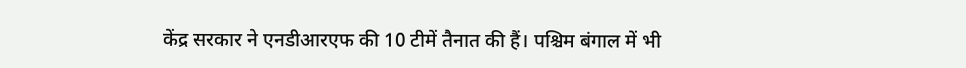केंद्र सरकार ने एनडीआरएफ की 10 टीमें तैनात की हैं। पश्चिम बंगाल में भी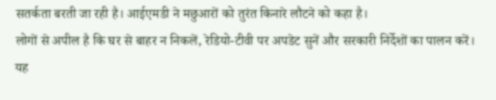सतर्कता बरती जा रही है। आईएमडी ने मछुआरों को तुरंत किनारे लौटने को कहा है।
लोगों से अपील है कि घर से बाहर न निकलें, रेडियो-टीवी पर अपडेट सुनें और सरकारी निर्देशों का पालन करें। यह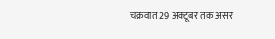चक्रवात 29 अक्टूबर तक असर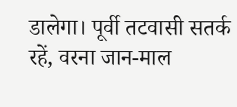डालेगा। पूर्वी तटवासी सतर्क रहें, वरना जान-माल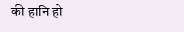की हानि हो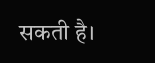सकती है।